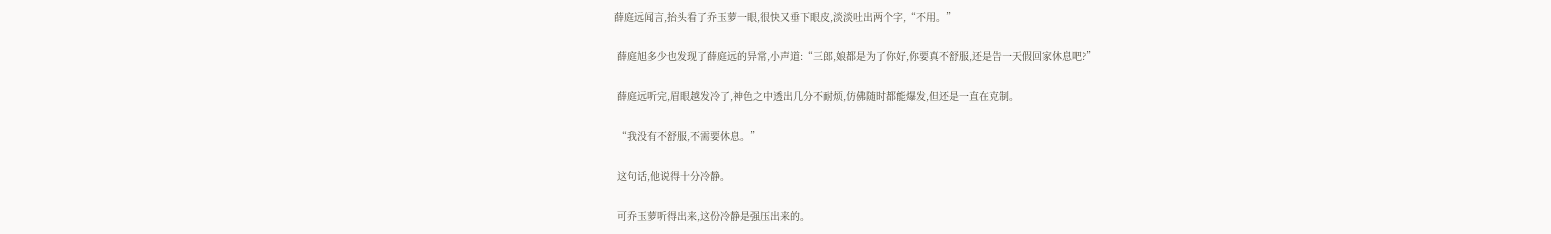薛庭远闻言,抬头看了乔玉萝一眼,很快又垂下眼皮,淡淡吐出两个字,“不用。”

 薛庭旭多少也发现了薛庭远的异常,小声道:“三郎,娘都是为了你好,你要真不舒服,还是告一天假回家休息吧?”

 薛庭远听完,眉眼越发冷了,神色之中透出几分不耐烦,仿佛随时都能爆发,但还是一直在克制。

 “我没有不舒服,不需要休息。”

 这句话,他说得十分冷静。

 可乔玉萝听得出来,这份冷静是强压出来的。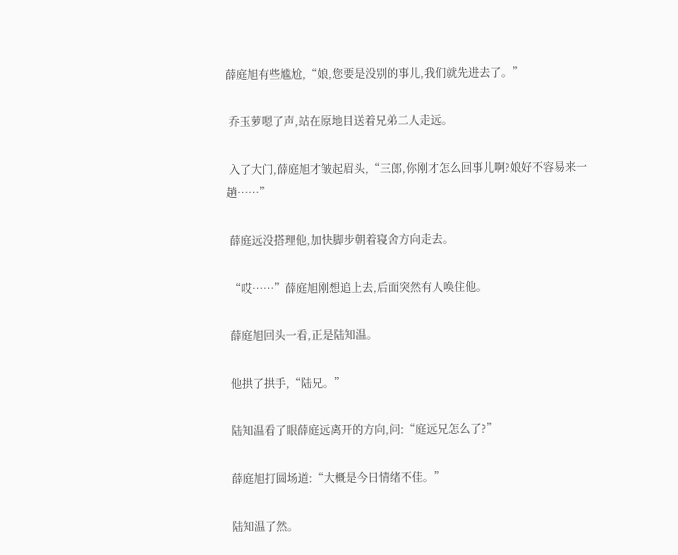薛庭旭有些尴尬,“娘,您要是没别的事儿,我们就先进去了。”

 乔玉萝嗯了声,站在原地目送着兄弟二人走远。

 入了大门,薛庭旭才皱起眉头,“三郎,你刚才怎么回事儿啊?娘好不容易来一趟……”

 薛庭远没搭理他,加快脚步朝着寝舍方向走去。

 “哎……”薛庭旭刚想追上去,后面突然有人唤住他。

 薛庭旭回头一看,正是陆知温。

 他拱了拱手,“陆兄。”

 陆知温看了眼薛庭远离开的方向,问:“庭远兄怎么了?”

 薛庭旭打圆场道:“大概是今日情绪不佳。”

 陆知温了然。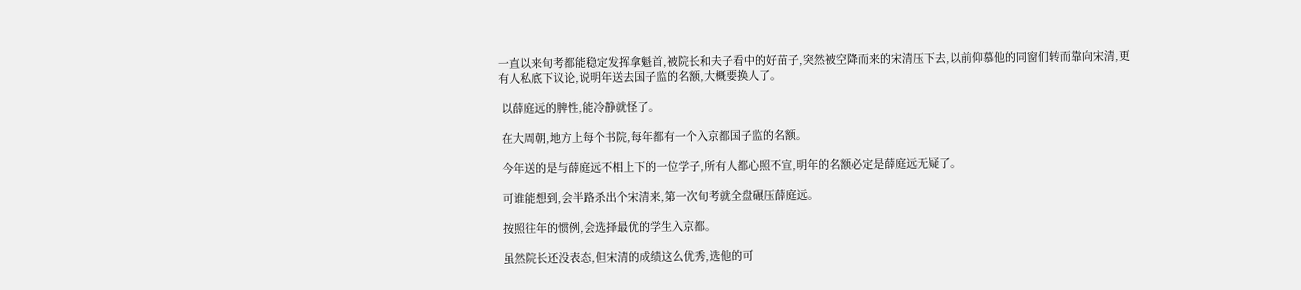一直以来旬考都能稳定发挥拿魁首,被院长和夫子看中的好苗子,突然被空降而来的宋清压下去,以前仰慕他的同窗们转而靠向宋清,更有人私底下议论,说明年送去国子监的名额,大概要换人了。

 以薛庭远的脾性,能冷静就怪了。

 在大周朝,地方上每个书院,每年都有一个入京都国子监的名额。

 今年送的是与薛庭远不相上下的一位学子,所有人都心照不宣,明年的名额必定是薛庭远无疑了。

 可谁能想到,会半路杀出个宋清来,第一次旬考就全盘碾压薛庭远。

 按照往年的惯例,会选择最优的学生入京都。

 虽然院长还没表态,但宋清的成绩这么优秀,选他的可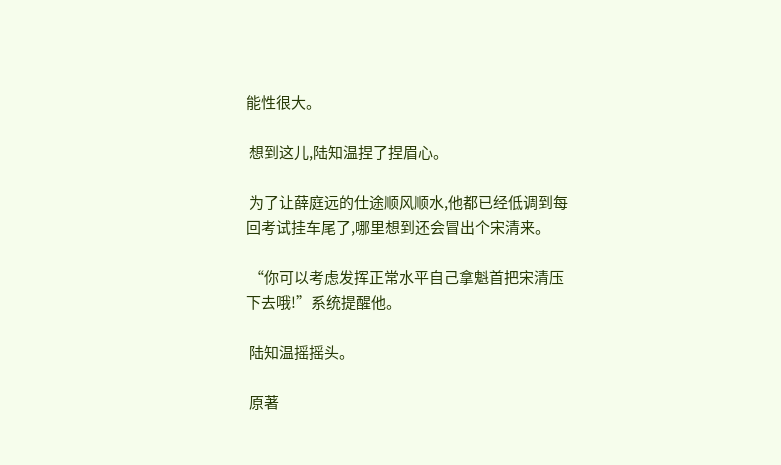能性很大。

 想到这儿,陆知温捏了捏眉心。

 为了让薛庭远的仕途顺风顺水,他都已经低调到每回考试挂车尾了,哪里想到还会冒出个宋清来。

 “你可以考虑发挥正常水平自己拿魁首把宋清压下去哦!”系统提醒他。

 陆知温摇摇头。

 原著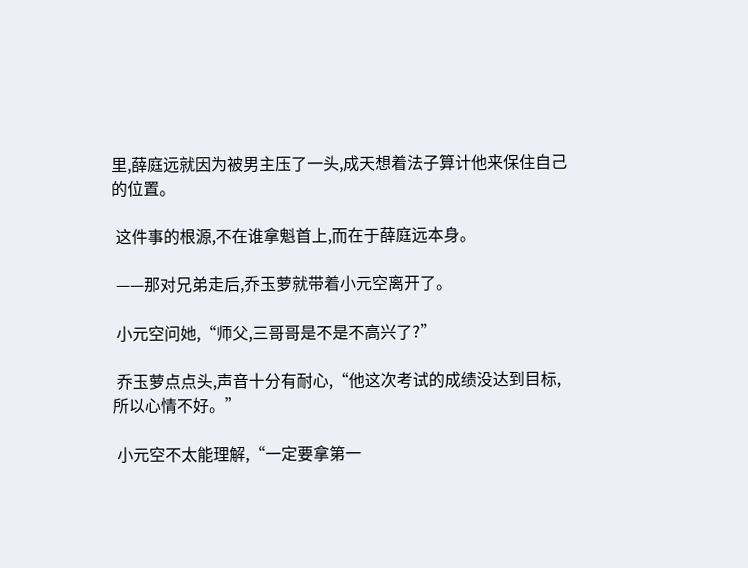里,薛庭远就因为被男主压了一头,成天想着法子算计他来保住自己的位置。

 这件事的根源,不在谁拿魁首上,而在于薛庭远本身。

 ——那对兄弟走后,乔玉萝就带着小元空离开了。

 小元空问她,“师父,三哥哥是不是不高兴了?”

 乔玉萝点点头,声音十分有耐心,“他这次考试的成绩没达到目标,所以心情不好。”

 小元空不太能理解,“一定要拿第一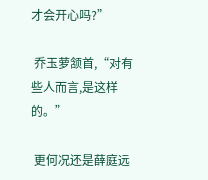才会开心吗?”

 乔玉萝颔首,“对有些人而言,是这样的。”

 更何况还是薛庭远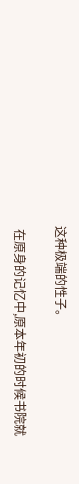这种极端的性子。

 在原身的记忆中,原本年初的时候书院就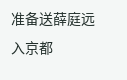准备送薛庭远入京都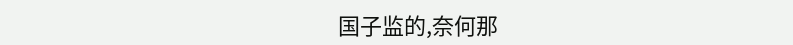国子监的,奈何那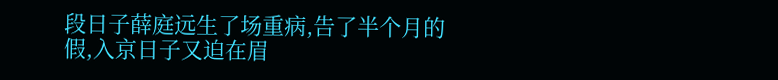段日子薛庭远生了场重病,告了半个月的假,入京日子又迫在眉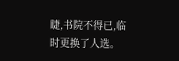睫,书院不得已,临时更换了人选。